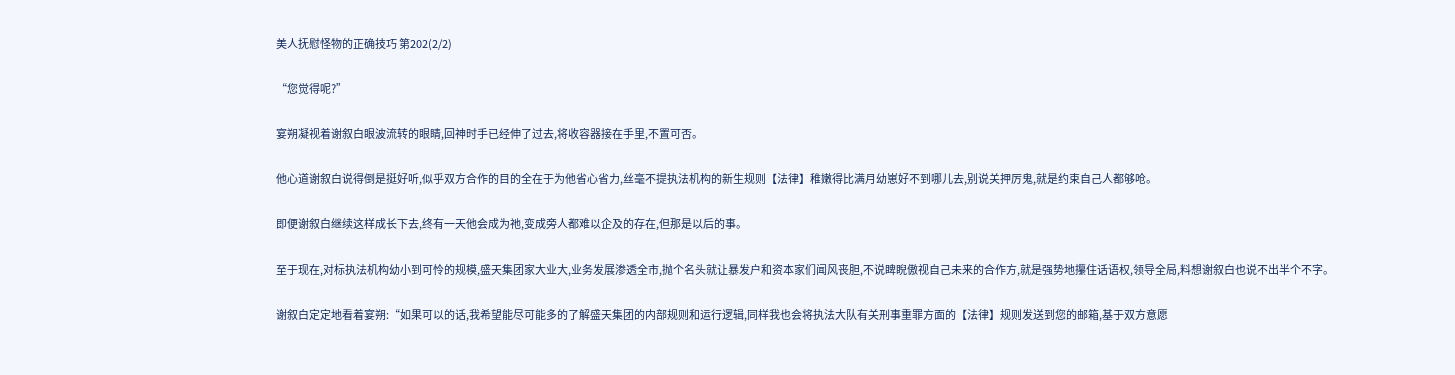美人抚慰怪物的正确技巧 第202(2/2)

“您觉得呢?”

宴朔凝视着谢叙白眼波流转的眼睛,回神时手已经伸了过去,将收容器接在手里,不置可否。

他心道谢叙白说得倒是挺好听,似乎双方合作的目的全在于为他省心省力,丝毫不提执法机构的新生规则【法律】稚嫩得比满月幼崽好不到哪儿去,别说关押厉鬼,就是约束自己人都够呛。

即便谢叙白继续这样成长下去,终有一天他会成为祂,变成旁人都难以企及的存在,但那是以后的事。

至于现在,对标执法机构幼小到可怜的规模,盛天集团家大业大,业务发展渗透全市,抛个名头就让暴发户和资本家们闻风丧胆,不说睥睨傲视自己未来的合作方,就是强势地攥住话语权,领导全局,料想谢叙白也说不出半个不字。

谢叙白定定地看着宴朔:“如果可以的话,我希望能尽可能多的了解盛天集团的内部规则和运行逻辑,同样我也会将执法大队有关刑事重罪方面的【法律】规则发送到您的邮箱,基于双方意愿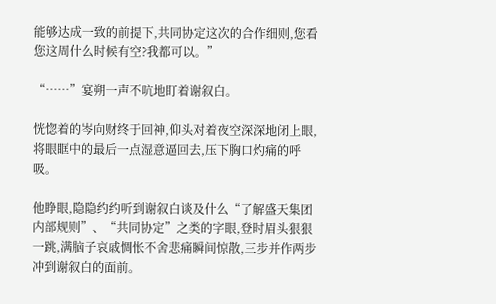能够达成一致的前提下,共同协定这次的合作细则,您看您这周什么时候有空?我都可以。”

“……”宴朔一声不吭地盯着谢叙白。

恍惚着的岑向财终于回神,仰头对着夜空深深地闭上眼,将眼眶中的最后一点湿意逼回去,压下胸口灼痛的呼吸。

他睁眼,隐隐约约听到谢叙白谈及什么“了解盛天集团内部规则”、“共同协定”之类的字眼,登时眉头狠狠一跳,满脑子哀戚惆怅不舍悲痛瞬间惊散,三步并作两步冲到谢叙白的面前。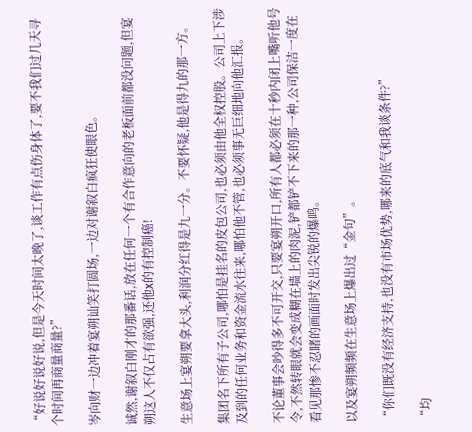“好说好说好说,但是今天时间太晚了,谈工作有点伤身体了,要不我们过几天寻个时间再商量商量?”

岑向财一边冲着宴朔讪笑打圆场,一边对谢叙白疯狂使眼色。

诚然,谢叙白刚才的那番话,放在任何一个有合作意向的老板面前都没问题,但宴朔这人不仅占有欲强,还他x的有控制癌!

生意场上宴朔要拿大头,利润分红得是九一分。不要怀疑,他是得九的那一方。

集团名下所有子公司,哪怕是挂名的皮包公司,也必须由他全权控股。公司上下涉及到的任何业务和资金流水往来,哪怕他不管,也必须事无巨细地向他汇报。

不论董事会吵得多不可开交,只要宴朔开口,所有人都必须在十秒内闭上嘴听他号令,不然转眼就会变成糊在墙上的肉泥,铲都铲不下来的那一种,公司保洁一度在看见那惨不忍睹的画面时发出尖锐的爆鸣。

以及宴朔频频在生意场上爆出过“金句”。

“你们既没有经济支持,也没有市场优势,哪来的底气和我谈条件?”

“均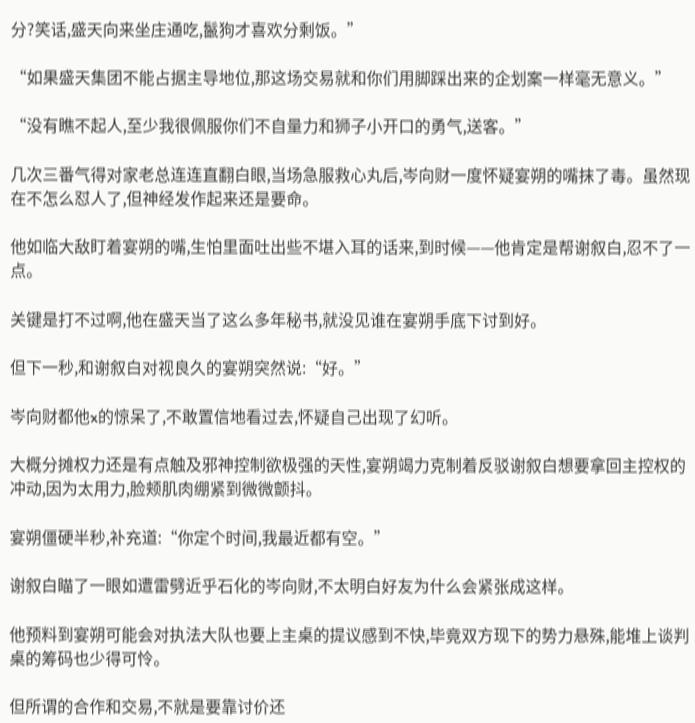分?笑话,盛天向来坐庄通吃,鬣狗才喜欢分剩饭。”

“如果盛天集团不能占据主导地位,那这场交易就和你们用脚踩出来的企划案一样毫无意义。”

“没有瞧不起人,至少我很佩服你们不自量力和狮子小开口的勇气,送客。”

几次三番气得对家老总连连直翻白眼,当场急服救心丸后,岑向财一度怀疑宴朔的嘴抹了毒。虽然现在不怎么怼人了,但神经发作起来还是要命。

他如临大敌盯着宴朔的嘴,生怕里面吐出些不堪入耳的话来,到时候——他肯定是帮谢叙白,忍不了一点。

关键是打不过啊,他在盛天当了这么多年秘书,就没见谁在宴朔手底下讨到好。

但下一秒,和谢叙白对视良久的宴朔突然说:“好。”

岑向财都他x的惊呆了,不敢置信地看过去,怀疑自己出现了幻听。

大概分摊权力还是有点触及邪神控制欲极强的天性,宴朔竭力克制着反驳谢叙白想要拿回主控权的冲动,因为太用力,脸颊肌肉绷紧到微微颤抖。

宴朔僵硬半秒,补充道:“你定个时间,我最近都有空。”

谢叙白瞄了一眼如遭雷劈近乎石化的岑向财,不太明白好友为什么会紧张成这样。

他预料到宴朔可能会对执法大队也要上主桌的提议感到不快,毕竟双方现下的势力悬殊,能堆上谈判桌的筹码也少得可怜。

但所谓的合作和交易,不就是要靠讨价还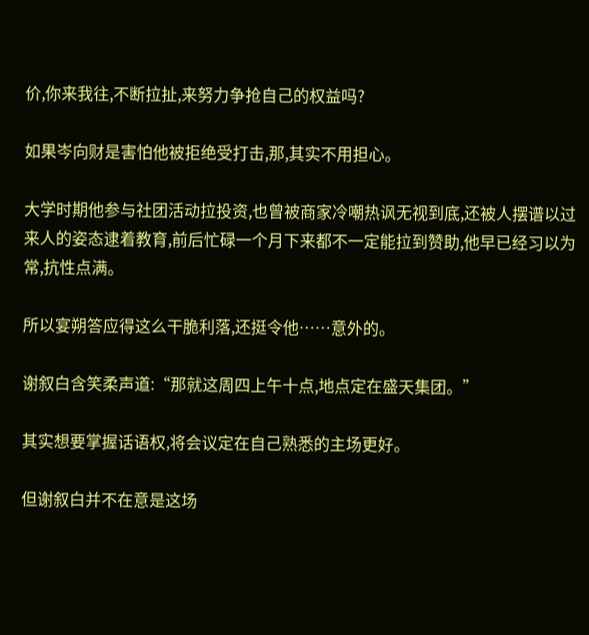价,你来我往,不断拉扯,来努力争抢自己的权益吗?

如果岑向财是害怕他被拒绝受打击,那,其实不用担心。

大学时期他参与社团活动拉投资,也曾被商家冷嘲热讽无视到底,还被人摆谱以过来人的姿态逮着教育,前后忙碌一个月下来都不一定能拉到赞助,他早已经习以为常,抗性点满。

所以宴朔答应得这么干脆利落,还挺令他……意外的。

谢叙白含笑柔声道:“那就这周四上午十点,地点定在盛天集团。”

其实想要掌握话语权,将会议定在自己熟悉的主场更好。

但谢叙白并不在意是这场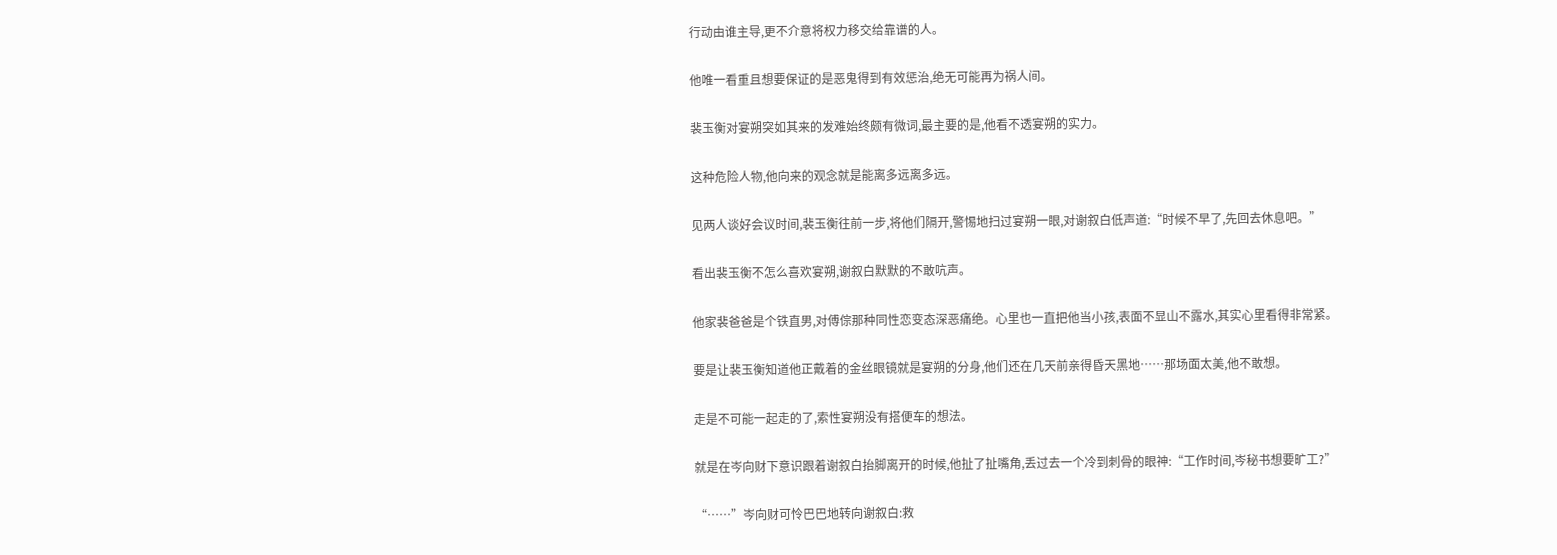行动由谁主导,更不介意将权力移交给靠谱的人。

他唯一看重且想要保证的是恶鬼得到有效惩治,绝无可能再为祸人间。

裴玉衡对宴朔突如其来的发难始终颇有微词,最主要的是,他看不透宴朔的实力。

这种危险人物,他向来的观念就是能离多远离多远。

见两人谈好会议时间,裴玉衡往前一步,将他们隔开,警惕地扫过宴朔一眼,对谢叙白低声道:“时候不早了,先回去休息吧。”

看出裴玉衡不怎么喜欢宴朔,谢叙白默默的不敢吭声。

他家裴爸爸是个铁直男,对傅倧那种同性恋变态深恶痛绝。心里也一直把他当小孩,表面不显山不露水,其实心里看得非常紧。

要是让裴玉衡知道他正戴着的金丝眼镜就是宴朔的分身,他们还在几天前亲得昏天黑地……那场面太美,他不敢想。

走是不可能一起走的了,索性宴朔没有搭便车的想法。

就是在岑向财下意识跟着谢叙白抬脚离开的时候,他扯了扯嘴角,丢过去一个冷到刺骨的眼神:“工作时间,岑秘书想要旷工?”

“……”岑向财可怜巴巴地转向谢叙白:救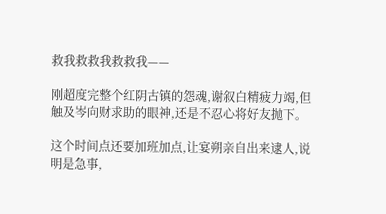救我救救我救救我——

刚超度完整个红阴古镇的怨魂,谢叙白精疲力竭,但触及岑向财求助的眼神,还是不忍心将好友抛下。

这个时间点还要加班加点,让宴朔亲自出来逮人,说明是急事,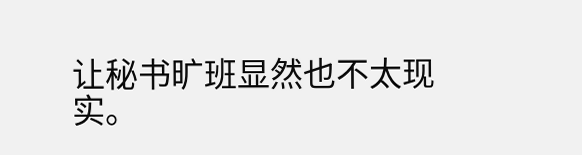让秘书旷班显然也不太现实。